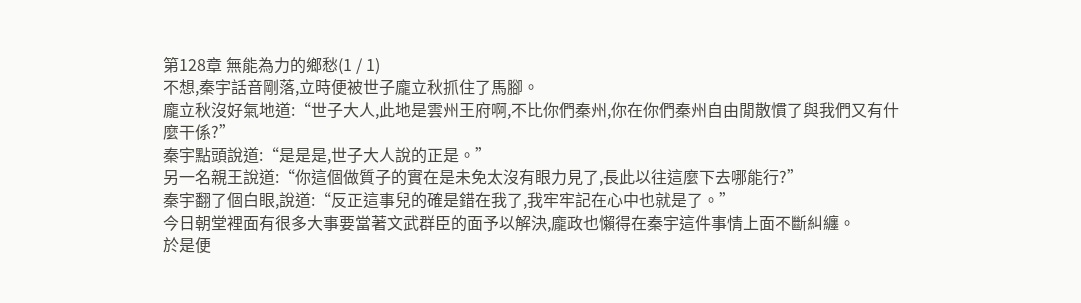第128章 無能為力的鄉愁(1 / 1)
不想,秦宇話音剛落,立時便被世子龐立秋抓住了馬腳。
龐立秋沒好氣地道:“世子大人,此地是雲州王府啊,不比你們秦州,你在你們秦州自由閒散慣了與我們又有什麼干係?”
秦宇點頭說道:“是是是,世子大人說的正是。”
另一名親王說道:“你這個做質子的實在是未免太沒有眼力見了,長此以往這麼下去哪能行?”
秦宇翻了個白眼,說道:“反正這事兒的確是錯在我了,我牢牢記在心中也就是了。”
今日朝堂裡面有很多大事要當著文武群臣的面予以解決,龐政也懶得在秦宇這件事情上面不斷糾纏。
於是便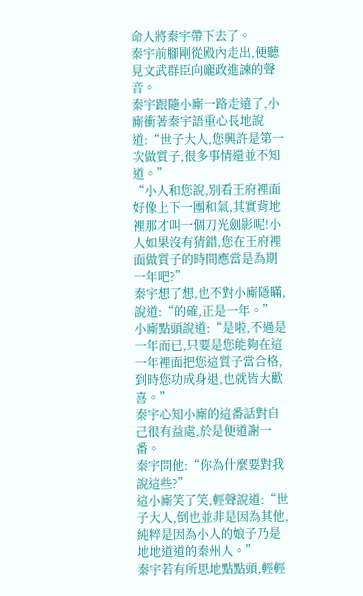命人將秦宇帶下去了。
秦宇前腳剛從殿內走出,便聽見文武群臣向龐政進諫的聲音。
秦宇跟隨小廝一路走遠了,小廝衝著秦宇語重心長地說道:“世子大人,您興許是第一次做質子,很多事情還並不知道。”
“小人和您說,別看王府裡面好像上下一團和氣,其實背地裡那才叫一個刀光劍影呢!小人如果沒有猜錯,您在王府裡面做質子的時間應當是為期一年吧?”
秦宇想了想,也不對小廝隱瞞,說道:“的確,正是一年。”
小廝點頭說道:“是啦,不過是一年而已,只要是您能夠在這一年裡面把您這質子當合格,到時您功成身退,也就皆大歡喜。”
秦宇心知小廝的這番話對自己很有益處,於是便道謝一番。
秦宇問他:“你為什麼要對我說這些?”
這小廝笑了笑,輕聲說道:“世子大人,倒也並非是因為其他,純粹是因為小人的娘子乃是地地道道的秦州人。”
秦宇若有所思地點點頭,輕輕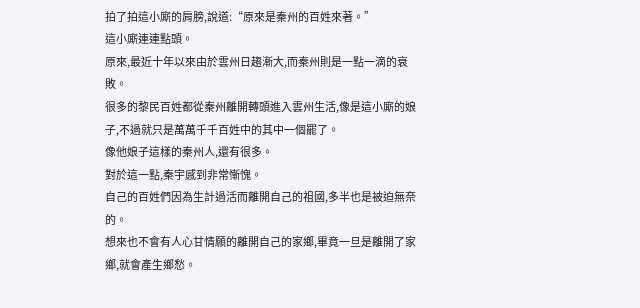拍了拍這小廝的肩膀,說道:“原來是秦州的百姓來著。”
這小廝連連點頭。
原來,最近十年以來由於雲州日趨漸大,而秦州則是一點一滴的衰敗。
很多的黎民百姓都從秦州離開轉頭進入雲州生活,像是這小廝的娘子,不過就只是萬萬千千百姓中的其中一個罷了。
像他娘子這樣的秦州人,還有很多。
對於這一點,秦宇感到非常慚愧。
自己的百姓們因為生計過活而離開自己的祖國,多半也是被迫無奈的。
想來也不會有人心甘情願的離開自己的家鄉,畢竟一旦是離開了家鄉,就會產生鄉愁。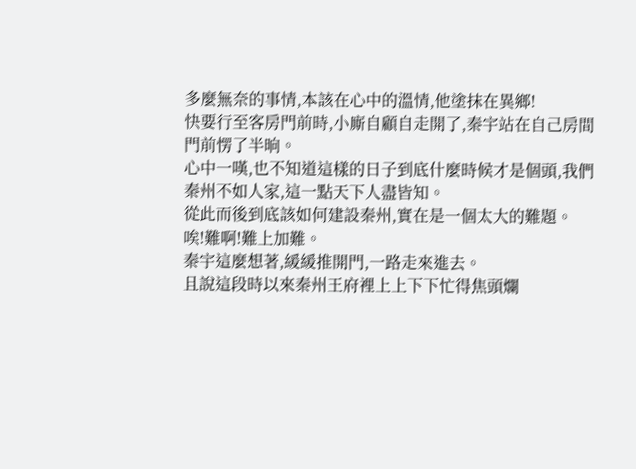多麼無奈的事情,本該在心中的溫情,他塗抹在異鄉!
快要行至客房門前時,小廝自顧自走開了,秦宇站在自己房間門前愣了半晌。
心中一嘆,也不知道這樣的日子到底什麼時候才是個頭,我們秦州不如人家,這一點天下人盡皆知。
從此而後到底該如何建設秦州,實在是一個太大的難題。
唉!難啊!難上加難。
秦宇這麼想著,緩緩推開門,一路走來進去。
且說這段時以來秦州王府裡上上下下忙得焦頭爛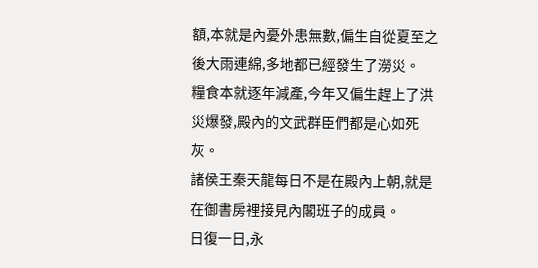額,本就是內憂外患無數,偏生自從夏至之後大雨連綿,多地都已經發生了澇災。
糧食本就逐年減產,今年又偏生趕上了洪災爆發,殿內的文武群臣們都是心如死灰。
諸侯王秦天龍每日不是在殿內上朝,就是在御書房裡接見內閣班子的成員。
日復一日,永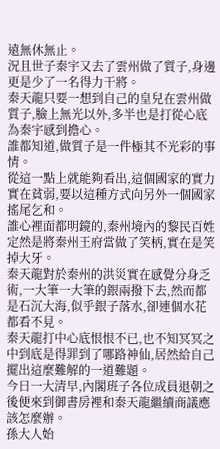遠無休無止。
況且世子秦宇又去了雲州做了質子,身邊更是少了一名得力干將。
秦天龍只要一想到自己的皇兒在雲州做質子,臉上無光以外,多半也是打從心底為秦宇感到擔心。
誰都知道,做質子是一件極其不光彩的事情。
從這一點上就能夠看出,這個國家的實力實在貧弱,要以這種方式向另外一個國家搖尾乞和。
誰心裡面都明鏡的,秦州境內的黎民百姓定然是將秦州王府當做了笑柄,實在是笑掉大牙。
秦天龍對於秦州的洪災實在感覺分身乏術,一大筆一大筆的銀兩撥下去,然而都是石沉大海,似乎銀子落水,卻連個水花都看不見。
秦天龍打中心底恨恨不已,也不知冥冥之中到底是得罪到了哪路神仙,居然給自己擺出這麼難解的一道難題。
今日一大清早,內閣班子各位成員退朝之後便來到御書房裡和秦天龍繼續商議應該怎麼辦。
孫大人始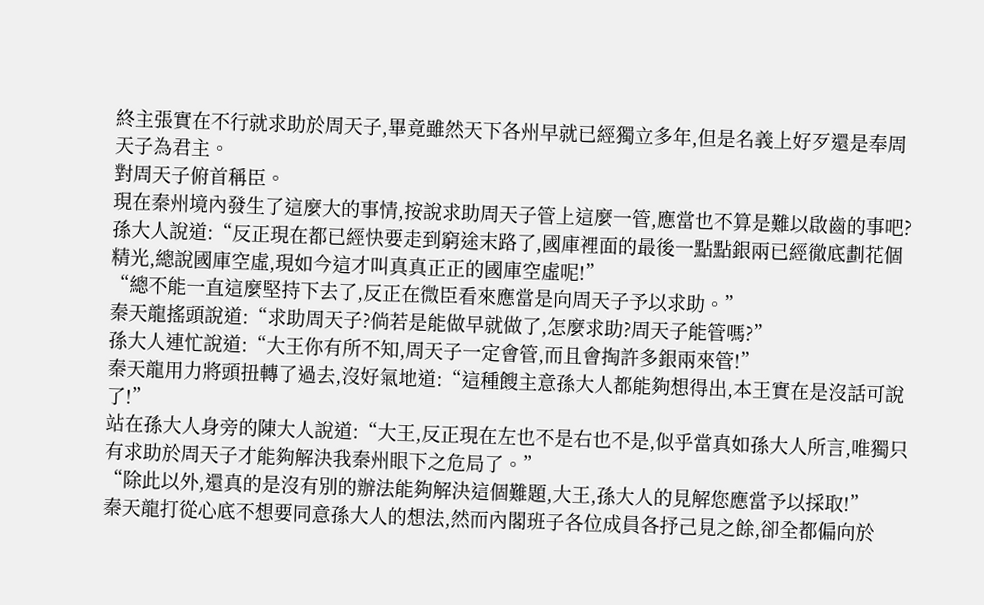終主張實在不行就求助於周天子,畢竟雖然天下各州早就已經獨立多年,但是名義上好歹還是奉周天子為君主。
對周天子俯首稱臣。
現在秦州境內發生了這麼大的事情,按說求助周天子管上這麼一管,應當也不算是難以啟齒的事吧?
孫大人說道:“反正現在都已經快要走到窮途末路了,國庫裡面的最後一點點銀兩已經徹底劃花個精光,總說國庫空虛,現如今這才叫真真正正的國庫空虛呢!”
“總不能一直這麼堅持下去了,反正在微臣看來應當是向周天子予以求助。”
秦天龍搖頭說道:“求助周天子?倘若是能做早就做了,怎麼求助?周天子能管嗎?”
孫大人連忙說道:“大王你有所不知,周天子一定會管,而且會掏許多銀兩來管!”
秦天龍用力將頭扭轉了過去,沒好氣地道:“這種餿主意孫大人都能夠想得出,本王實在是沒話可說了!”
站在孫大人身旁的陳大人說道:“大王,反正現在左也不是右也不是,似乎當真如孫大人所言,唯獨只有求助於周天子才能夠解決我秦州眼下之危局了。”
“除此以外,還真的是沒有別的辦法能夠解決這個難題,大王,孫大人的見解您應當予以採取!”
秦天龍打從心底不想要同意孫大人的想法,然而內閣班子各位成員各抒己見之餘,卻全都偏向於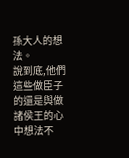孫大人的想法。
說到底,他們這些做臣子的還是與做諸侯王的心中想法不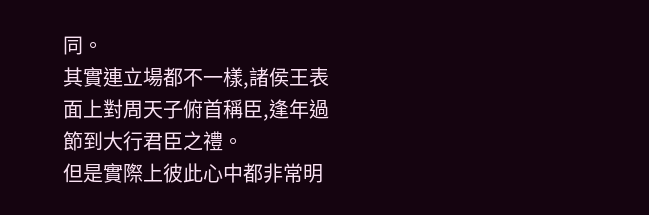同。
其實連立場都不一樣,諸侯王表面上對周天子俯首稱臣,逢年過節到大行君臣之禮。
但是實際上彼此心中都非常明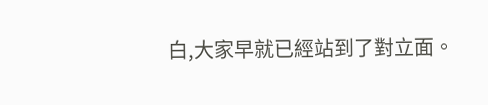白,大家早就已經站到了對立面。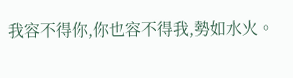我容不得你,你也容不得我,勢如水火。